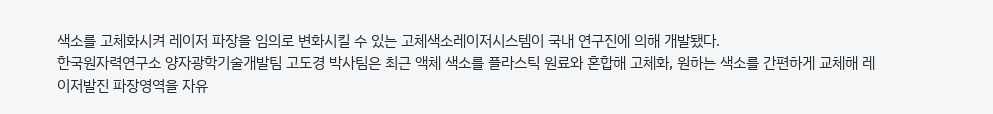색소를 고체화시켜 레이저 파장을 임의로 변화시킬 수 있는 고체색소레이저시스템이 국내 연구진에 의해 개발됐다.
한국원자력연구소 양자광학기술개발팀 고도경 박사팀은 최근 액체 색소를 플라스틱 원료와 혼합해 고체화, 원하는 색소를 간편하게 교체해 레이저발진 파장영역을 자유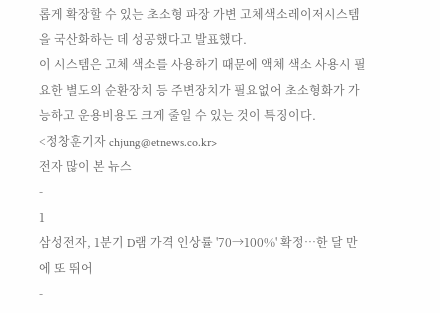롭게 확장할 수 있는 초소형 파장 가변 고체색소레이저시스템을 국산화하는 데 성공했다고 발표했다.
이 시스템은 고체 색소를 사용하기 때문에 액체 색소 사용시 필요한 별도의 순환장치 등 주변장치가 필요없어 초소형화가 가능하고 운용비용도 크게 줄일 수 있는 것이 특징이다.
<정창훈기자 chjung@etnews.co.kr>
전자 많이 본 뉴스
-
1
삼성전자, 1분기 D램 가격 인상률 '70→100%' 확정…한 달 만에 또 뛰어
-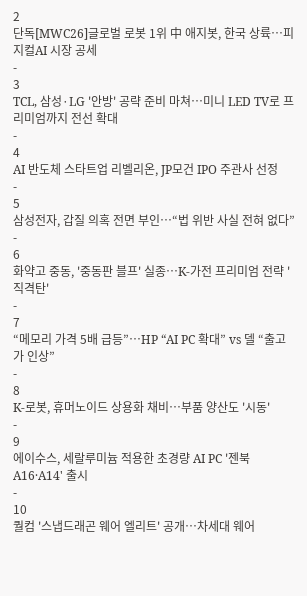2
단독[MWC26]글로벌 로봇 1위 中 애지봇, 한국 상륙…피지컬AI 시장 공세
-
3
TCL, 삼성·LG '안방' 공략 준비 마쳐…미니 LED TV로 프리미엄까지 전선 확대
-
4
AI 반도체 스타트업 리벨리온, JP모건 IPO 주관사 선정
-
5
삼성전자, 갑질 의혹 전면 부인…“법 위반 사실 전혀 없다”
-
6
화약고 중동, '중동판 블프' 실종…K-가전 프리미엄 전략 '직격탄'
-
7
“메모리 가격 5배 급등”…HP “AI PC 확대” vs 델 “출고가 인상”
-
8
K-로봇, 휴머노이드 상용화 채비…부품 양산도 '시동'
-
9
에이수스, 세랄루미늄 적용한 초경량 AI PC '젠북 A16·A14' 출시
-
10
퀄컴 '스냅드래곤 웨어 엘리트' 공개…차세대 웨어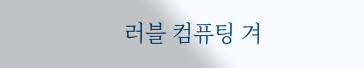러블 컴퓨팅 겨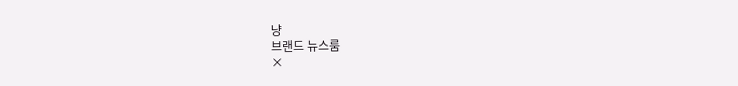냥
브랜드 뉴스룸
×